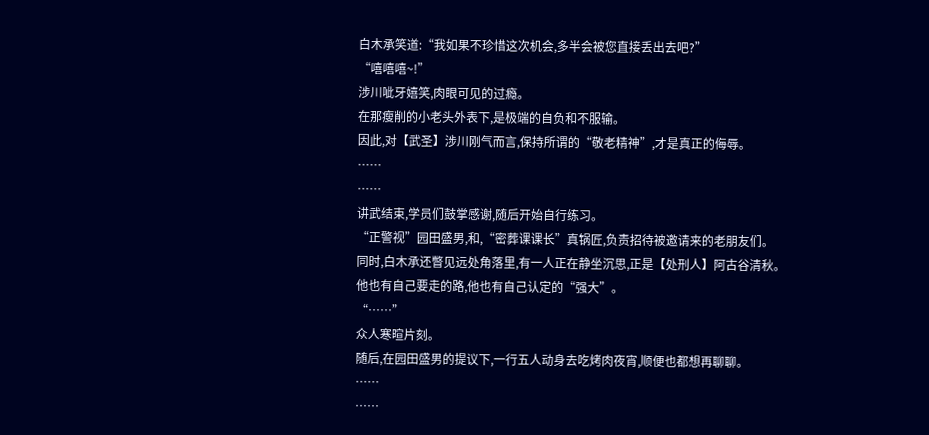白木承笑道:“我如果不珍惜这次机会,多半会被您直接丢出去吧?”
“嘻嘻嘻~!”
涉川呲牙嬉笑,肉眼可见的过瘾。
在那瘦削的小老头外表下,是极端的自负和不服输。
因此,对【武圣】涉川刚气而言,保持所谓的“敬老精神”,才是真正的侮辱。
……
……
讲武结束,学员们鼓掌感谢,随后开始自行练习。
“正警视”园田盛男,和,“密葬课课长”真锅匠,负责招待被邀请来的老朋友们。
同时,白木承还瞥见远处角落里,有一人正在静坐沉思,正是【处刑人】阿古谷清秋。
他也有自己要走的路,他也有自己认定的“强大”。
“……”
众人寒暄片刻。
随后,在园田盛男的提议下,一行五人动身去吃烤肉夜宵,顺便也都想再聊聊。
……
……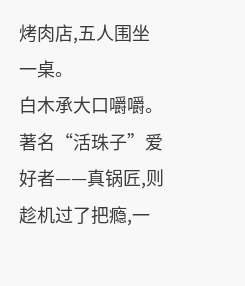烤肉店,五人围坐一桌。
白木承大口嚼嚼。
著名“活珠子”爱好者——真锅匠,则趁机过了把瘾,一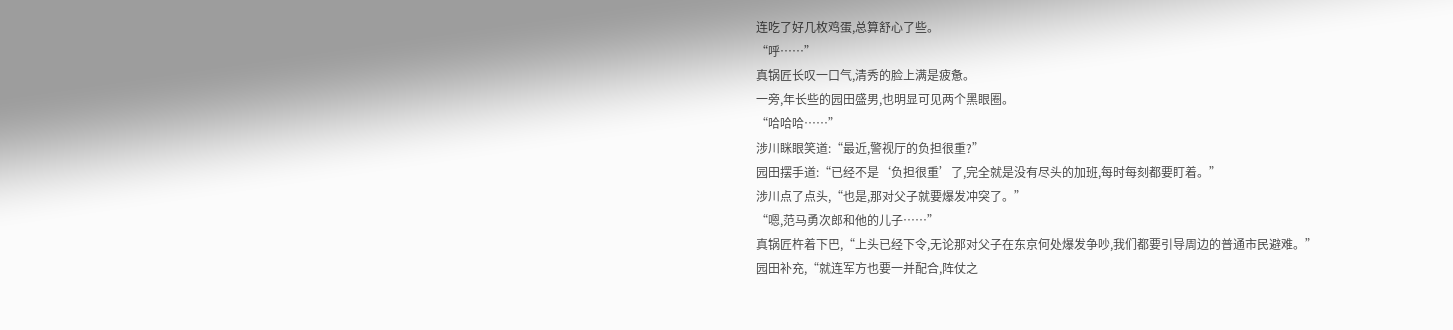连吃了好几枚鸡蛋,总算舒心了些。
“呼……”
真锅匠长叹一口气,清秀的脸上满是疲惫。
一旁,年长些的园田盛男,也明显可见两个黑眼圈。
“哈哈哈……”
涉川眯眼笑道:“最近,警视厅的负担很重?”
园田摆手道:“已经不是‘负担很重’了,完全就是没有尽头的加班,每时每刻都要盯着。”
涉川点了点头,“也是,那对父子就要爆发冲突了。”
“嗯,范马勇次郎和他的儿子……”
真锅匠杵着下巴,“上头已经下令,无论那对父子在东京何处爆发争吵,我们都要引导周边的普通市民避难。”
园田补充,“就连军方也要一并配合,阵仗之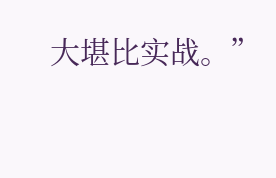大堪比实战。”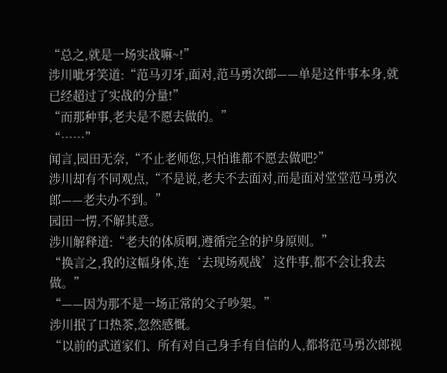“总之,就是一场实战嘛~!”
涉川呲牙笑道:“范马刃牙,面对,范马勇次郎——单是这件事本身,就已经超过了实战的分量!”
“而那种事,老夫是不愿去做的。”
“……”
闻言,园田无奈,“不止老师您,只怕谁都不愿去做吧?”
涉川却有不同观点,“不是说,老夫不去面对,而是面对堂堂范马勇次郎——老夫办不到。”
园田一愣,不解其意。
涉川解释道:“老夫的体质啊,遵循完全的护身原则。”
“换言之,我的这幅身体,连‘去现场观战’这件事,都不会让我去做。”
“——因为那不是一场正常的父子吵架。”
涉川抿了口热茶,忽然感慨。
“以前的武道家们、所有对自己身手有自信的人,都将范马勇次郎视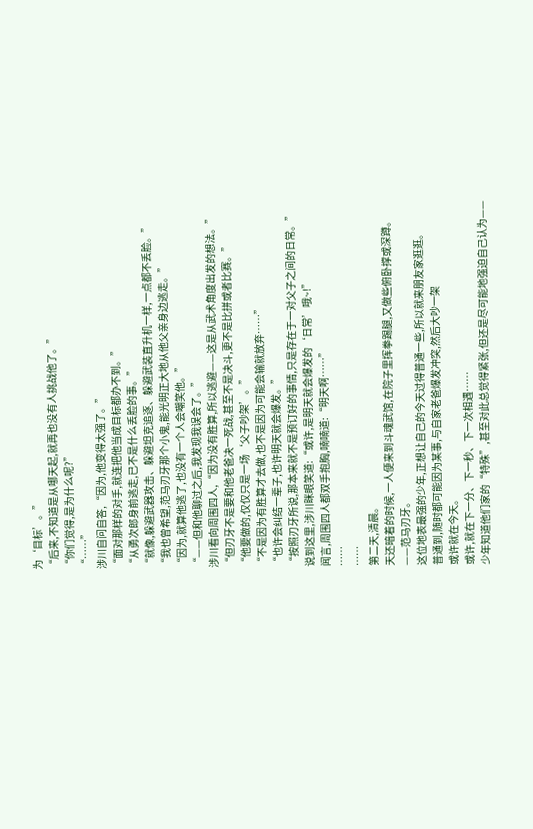为‘目标’。”
“后来,不知道是从哪天起,就再也没有人挑战他了。”
“你们觉得,是为什么呢?”
“……”
涉川自问自答,“因为,他变得太强了。”
“面对那样的对手,就连把他当成目标都办不到。”
“从勇次郎身前逃走,已不是什么丢脸的事。”
“就像,躲避武器攻击、躲避坦克追逐、躲避武装直升机一样,一点都不丢脸。”
“我也曾希望,范马刃牙那个小鬼,能光明正大地从他父亲身边逃走。”
“因为,就算他逃了,也没有一个人会嘲笑他。”
“——但和他聊过之后,我发现我误会了。”
涉川看向周围四人,“因为没有胜算,所以逃避——这是从武术角度出发的想法。”
“但刃牙不是要和他老爸决一死战,甚至不是决斗,更不是比拼或者比赛。”
“他要做的,仅仅只是一场‘父子吵架’。”
“不是因为有胜算才去做,也不是因为可能会输就放弃……”
“也许会纠结一辈子,也许明天就会爆发。”
“按照刃牙所说,那本来就不是预订好的事情,只是存在于一对父子之间的日常。”
说到这里,涉川眯眼笑道:“或许,是明天就会爆发的‘日常’哦~!”
闻言,周围四人都双手抱胸,喃喃道:“明天啊……”
……
……
第二天,清晨。
天还暗着的时候,一人便来到斗魂武馆,在院子里挥拳踢腿,又做些俯卧撑或深蹲。
——范马刃牙。
这位地表最强的少年,正想让自己的今天过得普通一些,所以就来朋友家逛逛。
普通到,随时都可能因为某事,与自家老爸爆发冲突,然后大吵一架
或许就在今天。
或许,就在下一分、下一秒、下一次相遇……
少年知道他们家的“特殊”,甚至对此总觉得紧张,但还是尽可能地强迫自己认为——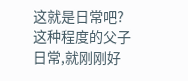这就是日常吧?
这种程度的父子日常,就刚刚好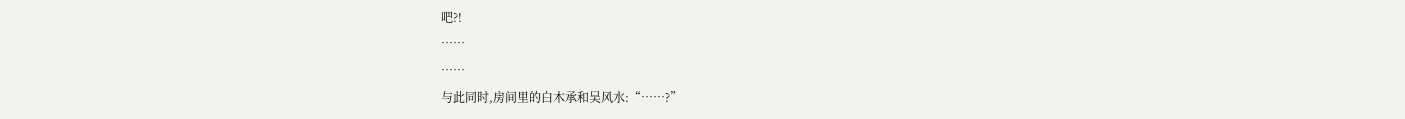吧?!
……
……
与此同时,房间里的白木承和吴风水:“……?”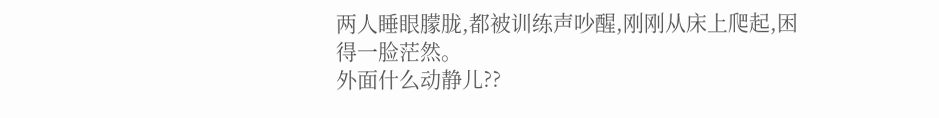两人睡眼朦胧,都被训练声吵醒,刚刚从床上爬起,困得一脸茫然。
外面什么动静儿??